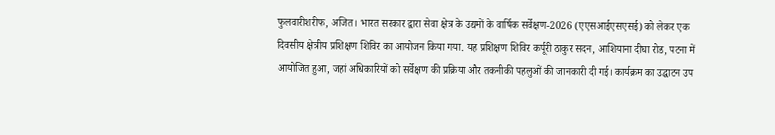फुलवारीशरीफ, अजित। भारत सरकार द्वारा सेवा क्षेत्र के उद्यमों के वार्षिक सर्वेक्षण-2026 (एएसआईएसएसई) को लेकर एक दिवसीय क्षेत्रीय प्रशिक्षण शिविर का आयोजन किया गया. यह प्रशिक्षण शिविर कर्पूरी ठाकुर सदन, आशियाना दीघा रोड, पटना में आयोजित हुआ, जहां अधिकारियों को सर्वेक्षण की प्रक्रिया और तकनीकी पहलुओं की जानकारी दी गई। कार्यक्रम का उद्घाटन उप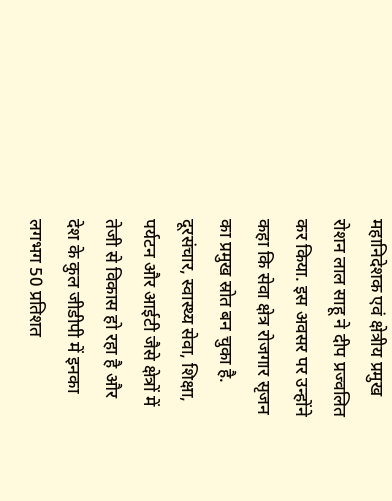महानिदेशक एवं क्षेत्रीय प्रमुख रोशन लाल साहू ने दीप प्रज्वलित कर किया. इस अवसर पर उन्होंने कहा कि सेवा क्षेत्र रोजगार सृजन का प्रमुख स्रोत बन चुका है. दूरसंचार, स्वास्थ्य सेवा, शिक्षा, पर्यटन और आईटी जैसे क्षेत्रों में तेजी से विकास हो रहा है और देश के कुल जीडीपी में इनका लगभग 50 प्रतिशत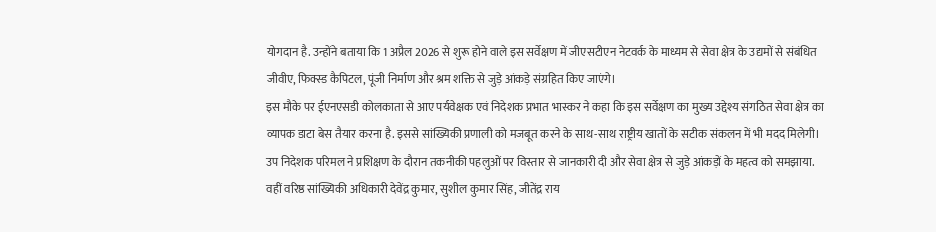योगदान है. उन्होंने बताया कि 1 अप्रैल 2026 से शुरू होने वाले इस सर्वेक्षण में जीएसटीएन नेटवर्क के माध्यम से सेवा क्षेत्र के उद्यमों से संबंधित जीवीए, फिक्स्ड कैपिटल, पूंजी निर्माण और श्रम शक्ति से जुड़े आंकड़े संग्रहित किए जाएंगे।
इस मौके पर ईएनएसडी कोलकाता से आए पर्यवेक्षक एवं निदेशक प्रभात भास्कर ने कहा कि इस सर्वेक्षण का मुख्य उद्देश्य संगठित सेवा क्षेत्र का व्यापक डाटा बेस तैयार करना है. इससे सांख्यिकी प्रणाली को मजबूत करने के साथ-साथ राष्ट्रीय खातों के सटीक संकलन में भी मदद मिलेगी। उप निदेशक परिमल ने प्रशिक्षण के दौरान तकनीकी पहलुओं पर विस्तार से जानकारी दी और सेवा क्षेत्र से जुड़े आंकड़ों के महत्व को समझाया. वहीं वरिष्ठ सांख्यिकी अधिकारी देवेंद्र कुमार, सुशील कुमार सिंह, जीतेंद्र राय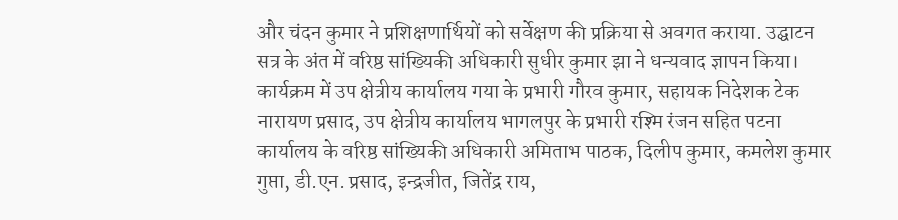और चंदन कुमार ने प्रशिक्षणार्थियों को सर्वेक्षण की प्रक्रिया से अवगत कराया. उद्घाटन सत्र के अंत में वरिष्ठ सांख्यिकी अधिकारी सुधीर कुमार झा ने धन्यवाद ज्ञापन किया। कार्यक्रम में उप क्षेत्रीय कार्यालय गया के प्रभारी गौरव कुमार, सहायक निदेशक टेक नारायण प्रसाद, उप क्षेत्रीय कार्यालय भागलपुर के प्रभारी रश्मि रंजन सहित पटना कार्यालय के वरिष्ठ सांख्यिकी अधिकारी अमिताभ पाठक, दिलीप कुमार, कमलेश कुमार गुप्ता, डी.एन. प्रसाद, इन्द्रजीत, जितेंद्र राय,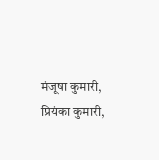मंजूषा कुमारी, प्रियंका कुमारी,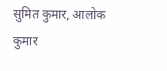सुमित कुमार, आलोक कुमार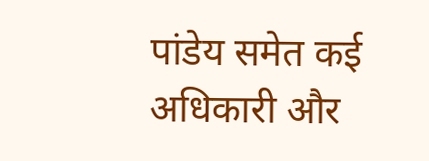पांडेय समेत कई अधिकारी और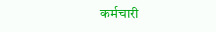कर्मचारी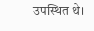उपस्थित थे।